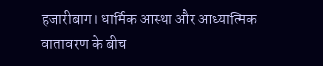हजारीबाग। धार्मिक आस्था और आध्यात्मिक वातावरण के बीच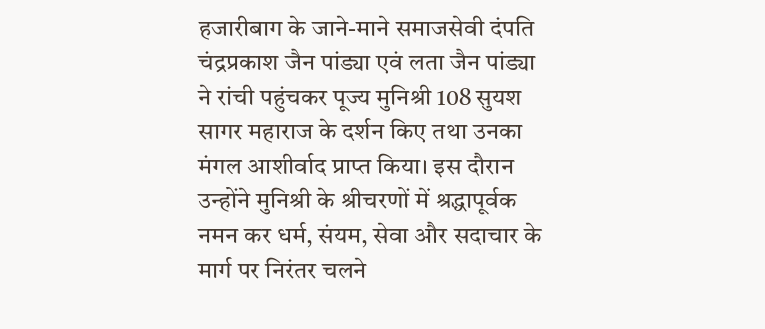हजारीबाग के जाने-माने समाजसेवी दंपति चंद्रप्रकाश जैन पांड्या एवं लता जैन पांड्या ने रांची पहुंचकर पूज्य मुनिश्री 108 सुयश सागर महाराज के दर्शन किए तथा उनका मंगल आशीर्वाद प्राप्त किया। इस दौरान उन्होंने मुनिश्री के श्रीचरणों में श्रद्धापूर्वक नमन कर धर्म, संयम, सेवा और सदाचार के मार्ग पर निरंतर चलने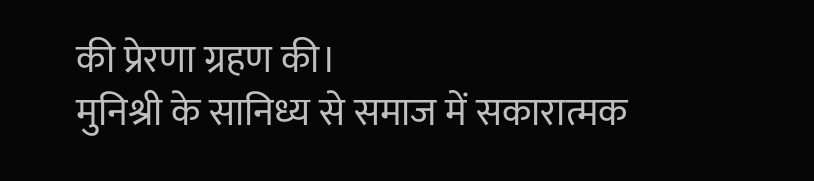की प्रेरणा ग्रहण की।
मुनिश्री के सानिध्य से समाज में सकारात्मक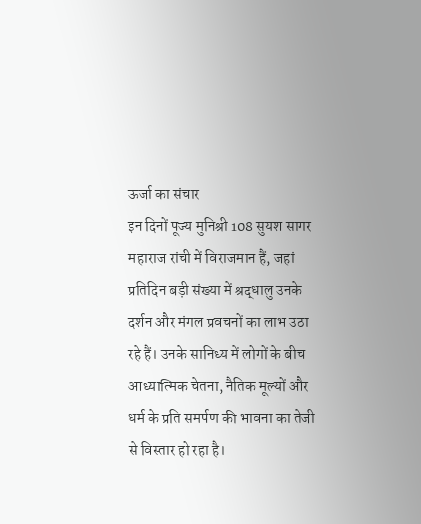ऊर्जा का संचार
इन दिनों पूज्य मुनिश्री 108 सुयश सागर महाराज रांची में विराजमान हैं, जहां प्रतिदिन बड़ी संख्या में श्रद्धालु उनके दर्शन और मंगल प्रवचनों का लाभ उठा रहे हैं। उनके सानिध्य में लोगों के बीच आध्यात्मिक चेतना, नैतिक मूल्यों और धर्म के प्रति समर्पण की भावना का तेजी से विस्तार हो रहा है।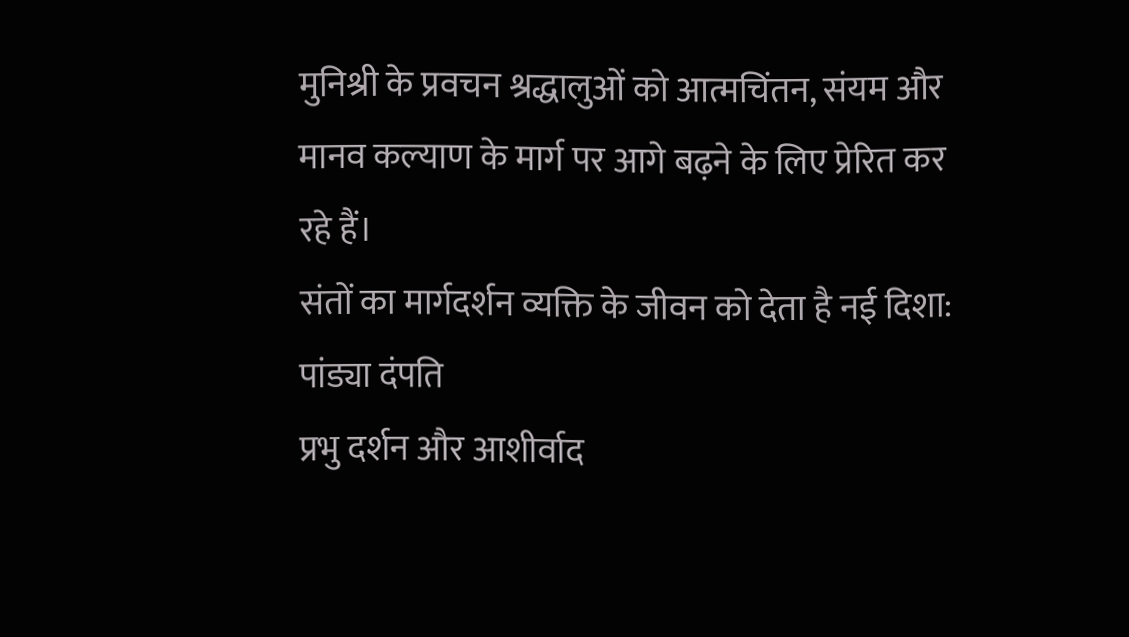मुनिश्री के प्रवचन श्रद्धालुओं को आत्मचिंतन, संयम और मानव कल्याण के मार्ग पर आगे बढ़ने के लिए प्रेरित कर रहे हैं।
संतों का मार्गदर्शन व्यक्ति के जीवन को देता है नई दिशा: पांड्या दंपति
प्रभु दर्शन और आशीर्वाद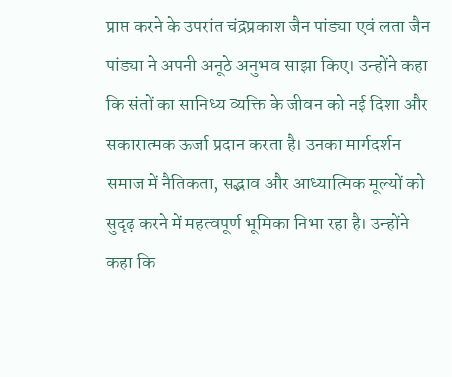प्राप्त करने के उपरांत चंद्रप्रकाश जैन पांड्या एवं लता जैन पांड्या ने अपनी अनूठे अनुभव साझा किए। उन्होंने कहा कि संतों का सानिध्य व्यक्ति के जीवन को नई दिशा और सकारात्मक ऊर्जा प्रदान करता है। उनका मार्गदर्शन समाज में नैतिकता, सद्भाव और आध्यात्मिक मूल्यों को सुदृढ़ करने में महत्वपूर्ण भूमिका निभा रहा है। उन्होंने कहा कि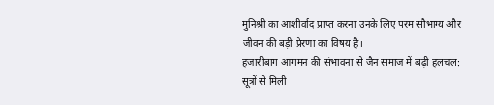मुनिश्री का आशीर्वाद प्राप्त करना उनके लिए परम सौभाग्य और जीवन की बड़ी प्रेरणा का विषय है।
हजारीबाग आगमन की संभावना से जैन समाज में बढ़ी हलचल: सूत्रों से मिली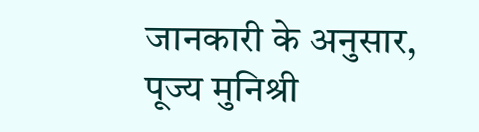जानकारी के अनुसार, पूज्य मुनिश्री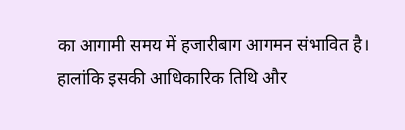का आगामी समय में हजारीबाग आगमन संभावित है। हालांकि इसकी आधिकारिक तिथि और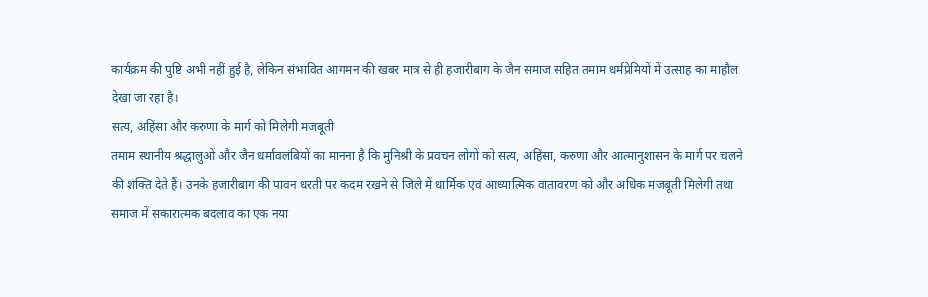कार्यक्रम की पुष्टि अभी नहीं हुई है, लेकिन संभावित आगमन की खबर मात्र से ही हजारीबाग के जैन समाज सहित तमाम धर्मप्रेमियों में उत्साह का माहौल देखा जा रहा है।
सत्य, अहिंसा और करुणा के मार्ग को मिलेगी मजबूती
तमाम स्थानीय श्रद्धालुओं और जैन धर्मावलंबियों का मानना है कि मुनिश्री के प्रवचन लोगों को सत्य, अहिंसा, करुणा और आत्मानुशासन के मार्ग पर चलने की शक्ति देते हैं। उनके हजारीबाग की पावन धरती पर कदम रखने से जिले में धार्मिक एवं आध्यात्मिक वातावरण को और अधिक मजबूती मिलेगी तथा समाज में सकारात्मक बदलाव का एक नया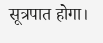सूत्रपात होगा।